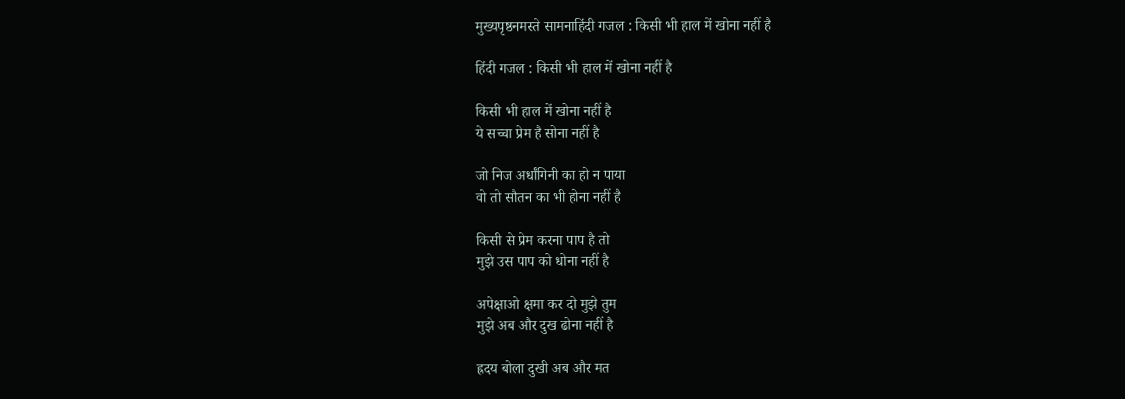मुख्यपृष्ठनमस्ते सामनाहिंदी गजल : किसी भी हाल में खोना नहीं है

हिंदी गजल : किसी भी हाल में खोना नहीं है

किसी भी हाल में खोना नहीं है
ये सच्चा प्रेम है सोना नहीं है

जो निज अर्धांगिनी का हो न पाया
वो तो सौतन का भी होना नहीं है

किसी से प्रेम करना पाप है तो
मुझे उस पाप को धोना नहीं है

अपेक्षाओ क्षमा कर दो मुझे तुम
मुझे अब और दुख ढोना नहीं है

ह्रदय बोला दुखी अब और मत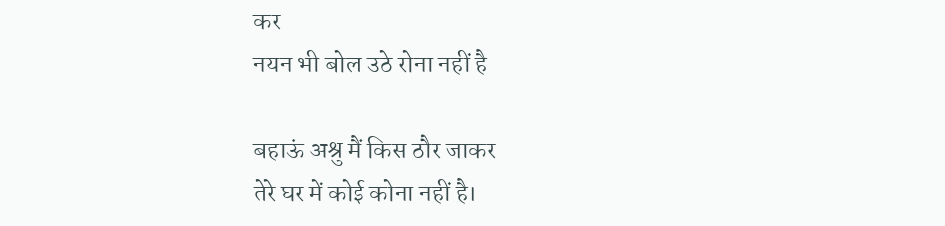कर
नयन भी बोल उठे रोना नहीं है

बहाऊं अश्रु मैं किस ठौर जाकर
तेरे घर में कोई कोना नहीं है।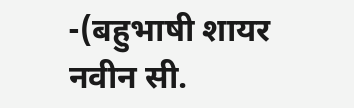-(बहुभाषी शायर नवीन सी.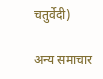चतुर्वेदी)

अन्य समाचार